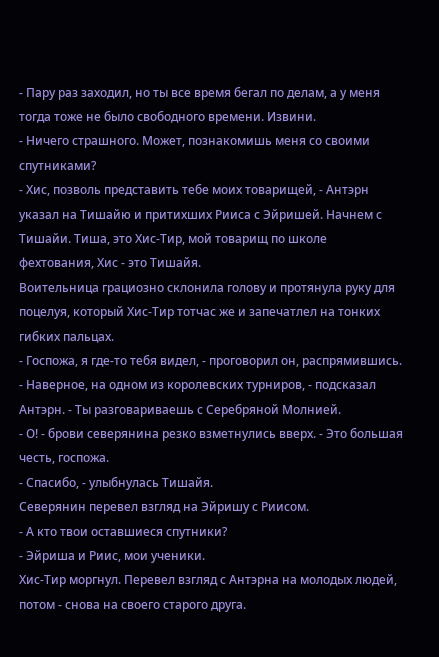- Пару раз заходил, но ты все время бегал по делам, а у меня тогда тоже не было свободного времени. Извини.
- Ничего страшного. Может, познакомишь меня со своими спутниками?
- Хис, позволь представить тебе моих товарищей, - Антэрн указал на Тишайю и притихших Рииса с Эйришей. Начнем с Тишайи. Тиша, это Хис-Тир, мой товарищ по школе фехтования, Хис - это Тишайя.
Воительница грациозно склонила голову и протянула руку для поцелуя, который Хис-Тир тотчас же и запечатлел на тонких гибких пальцах.
- Госпожа, я где-то тебя видел, - проговорил он, распрямившись.
- Наверное, на одном из королевских турниров, - подсказал Антэрн. - Ты разговариваешь с Серебряной Молнией.
- О! - брови северянина резко взметнулись вверх. - Это большая честь, госпожа.
- Спасибо, - улыбнулась Тишайя.
Северянин перевел взгляд на Эйришу с Риисом.
- А кто твои оставшиеся спутники?
- Эйриша и Риис, мои ученики.
Хис-Тир моргнул. Перевел взгляд с Антэрна на молодых людей, потом - снова на своего старого друга.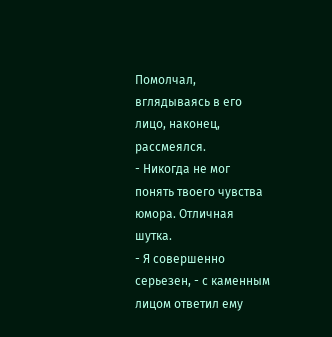Помолчал, вглядываясь в его лицо, наконец, рассмеялся.
- Никогда не мог понять твоего чувства юмора. Отличная шутка.
- Я совершенно серьезен, - с каменным лицом ответил ему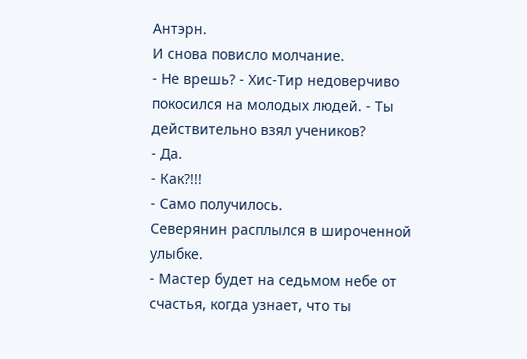Антэрн.
И снова повисло молчание.
- Не врешь? - Хис-Тир недоверчиво покосился на молодых людей. - Ты действительно взял учеников?
- Да.
- Как?!!!
- Само получилось.
Северянин расплылся в широченной улыбке.
- Мастер будет на седьмом небе от счастья, когда узнает, что ты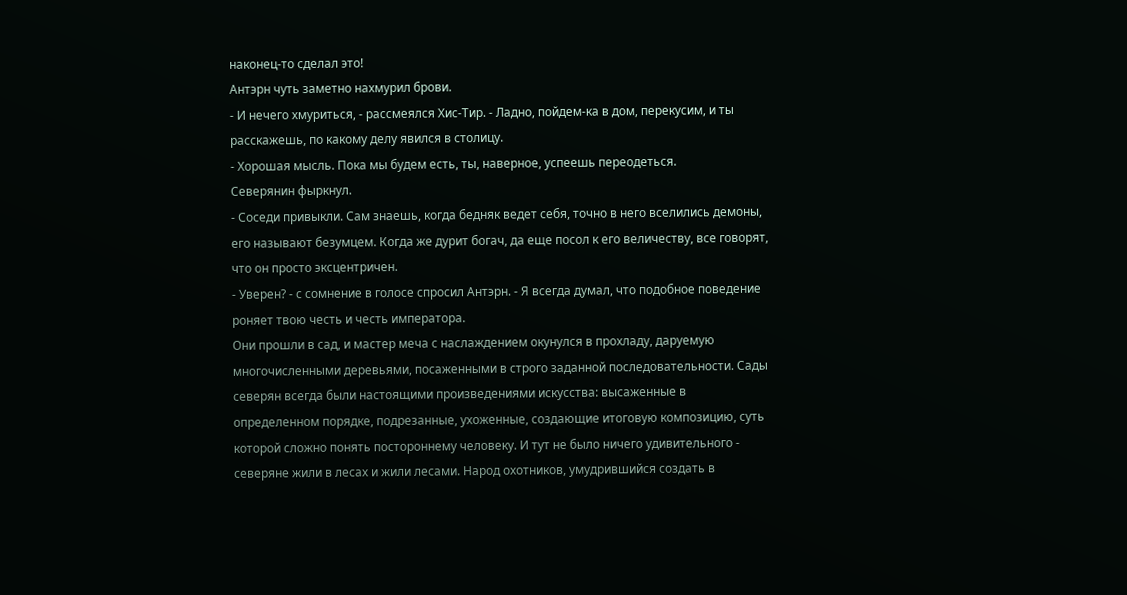наконец-то сделал это!
Антэрн чуть заметно нахмурил брови.
- И нечего хмуриться, - рассмеялся Хис-Тир. - Ладно, пойдем-ка в дом, перекусим, и ты расскажешь, по какому делу явился в столицу.
- Хорошая мысль. Пока мы будем есть, ты, наверное, успеешь переодеться.
Северянин фыркнул.
- Соседи привыкли. Сам знаешь, когда бедняк ведет себя, точно в него вселились демоны, его называют безумцем. Когда же дурит богач, да еще посол к его величеству, все говорят, что он просто эксцентричен.
- Уверен? - с сомнение в голосе спросил Антэрн. - Я всегда думал, что подобное поведение роняет твою честь и честь императора.
Они прошли в сад, и мастер меча с наслаждением окунулся в прохладу, даруемую многочисленными деревьями, посаженными в строго заданной последовательности. Сады северян всегда были настоящими произведениями искусства: высаженные в определенном порядке, подрезанные, ухоженные, создающие итоговую композицию, суть которой сложно понять постороннему человеку. И тут не было ничего удивительного - северяне жили в лесах и жили лесами. Народ охотников, умудрившийся создать в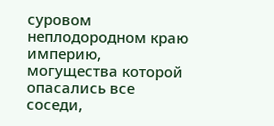суровом неплодородном краю империю, могущества которой опасались все соседи,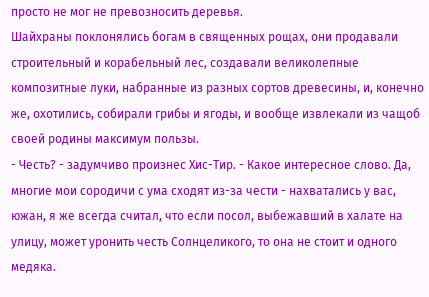просто не мог не превозносить деревья.
Шайхраны поклонялись богам в священных рощах, они продавали строительный и корабельный лес, создавали великолепные композитные луки, набранные из разных сортов древесины, и, конечно же, охотились, собирали грибы и ягоды, и вообще извлекали из чащоб своей родины максимум пользы.
- Честь? - задумчиво произнес Хис-Тир. - Какое интересное слово. Да, многие мои сородичи с ума сходят из-за чести - нахватались у вас, южан, я же всегда считал, что если посол, выбежавший в халате на улицу, может уронить честь Солнцеликого, то она не стоит и одного медяка.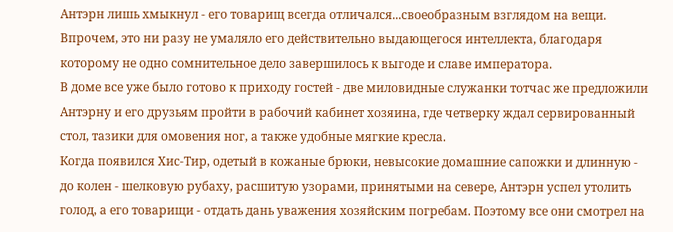Антэрн лишь хмыкнул - его товарищ всегда отличался...своеобразным взглядом на вещи. Впрочем, это ни разу не умаляло его действительно выдающегося интеллекта, благодаря которому не одно сомнительное дело завершилось к выгоде и славе императора.
В доме все уже было готово к приходу гостей - две миловидные служанки тотчас же предложили Антэрну и его друзьям пройти в рабочий кабинет хозяина, где четверку ждал сервированный стол, тазики для омовения ног, а также удобные мягкие кресла.
Когда появился Хис-Тир, одетый в кожаные брюки, невысокие домашние сапожки и длинную - до колен - шелковую рубаху, расшитую узорами, принятыми на севере, Антэрн успел утолить голод, а его товарищи - отдать дань уважения хозяйским погребам. Поэтому все они смотрел на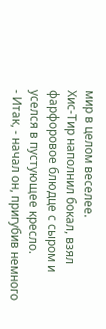мир в целом веселее.
Хис-Тир наполнил бокал, взял фарфоровое блюдце с сыром и уселся в пустующее кресло.
- Итак, - начал он, пригубив немного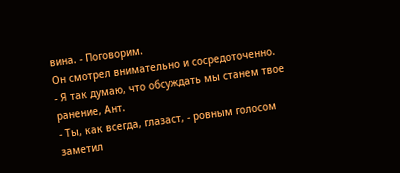вина. - Поговорим.
Он смотрел внимательно и сосредоточенно.
- Я так думаю, что обсуждать мы станем твое ранение, Ант.
- Ты, как всегда, глазаст, - ровным голосом заметил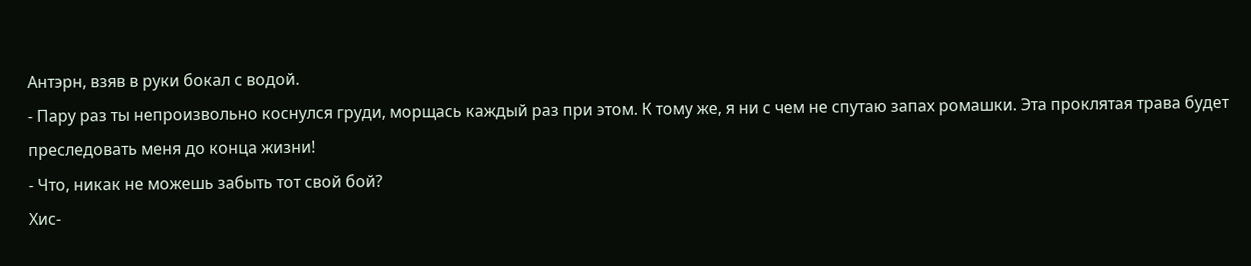Антэрн, взяв в руки бокал с водой.
- Пару раз ты непроизвольно коснулся груди, морщась каждый раз при этом. К тому же, я ни с чем не спутаю запах ромашки. Эта проклятая трава будет преследовать меня до конца жизни!
- Что, никак не можешь забыть тот свой бой?
Хис-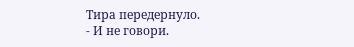Тира передернуло.
- И не говори.